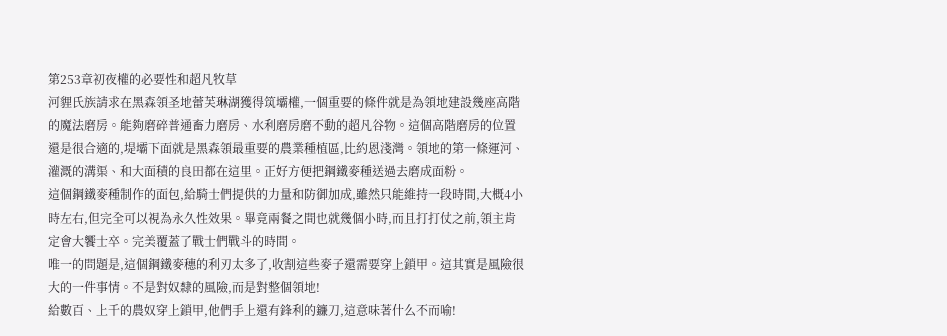第253章初夜權的必要性和超凡牧草
河貍氏族請求在黑森領圣地蕾芙琳湖獲得筑壩權,一個重要的條件就是為領地建設幾座高階的魔法磨房。能夠磨碎普通畜力磨房、水利磨房磨不動的超凡谷物。這個高階磨房的位置還是很合適的,堤壩下面就是黑森領最重要的農業種植區,比約恩淺灣。領地的第一條運河、灌溉的溝渠、和大面積的良田都在這里。正好方便把鋼鐵麥種送過去磨成面粉。
這個鋼鐵麥種制作的面包,給騎士們提供的力量和防御加成,雖然只能維持一段時間,大概4小時左右,但完全可以視為永久性效果。畢竟兩餐之間也就幾個小時,而且打打仗之前,領主肯定會大饗士卒。完美覆蓋了戰士們戰斗的時間。
唯一的問題是,這個鋼鐵麥穗的利刃太多了,收割這些麥子還需要穿上鎖甲。這其實是風險很大的一件事情。不是對奴隸的風險,而是對整個領地!
給數百、上千的農奴穿上鎖甲,他們手上還有鋒利的鐮刀,這意味著什么不而喻!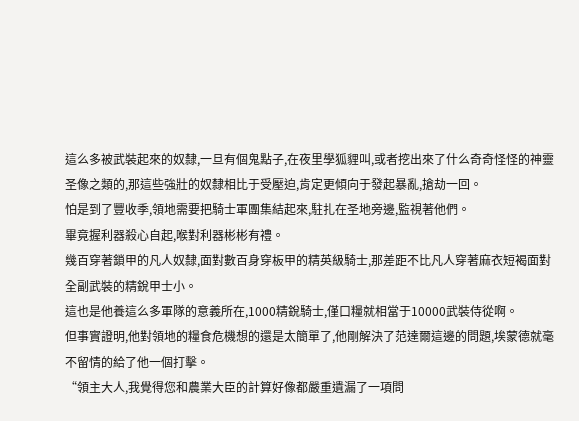這么多被武裝起來的奴隸,一旦有個鬼點子,在夜里學狐貍叫,或者挖出來了什么奇奇怪怪的神靈圣像之類的,那這些強壯的奴隸相比于受壓迫,肯定更傾向于發起暴亂,搶劫一回。
怕是到了豐收季,領地需要把騎士軍團集結起來,駐扎在圣地旁邊,監視著他們。
畢竟握利器殺心自起,喉對利器彬彬有禮。
幾百穿著鎖甲的凡人奴隸,面對數百身穿板甲的精英級騎士,那差距不比凡人穿著麻衣短褐面對全副武裝的精銳甲士小。
這也是他養這么多軍隊的意義所在,1000精銳騎士,僅口糧就相當于10000武裝侍從啊。
但事實證明,他對領地的糧食危機想的還是太簡單了,他剛解決了范達爾這邊的問題,埃蒙德就毫不留情的給了他一個打擊。
“領主大人,我覺得您和農業大臣的計算好像都嚴重遺漏了一項問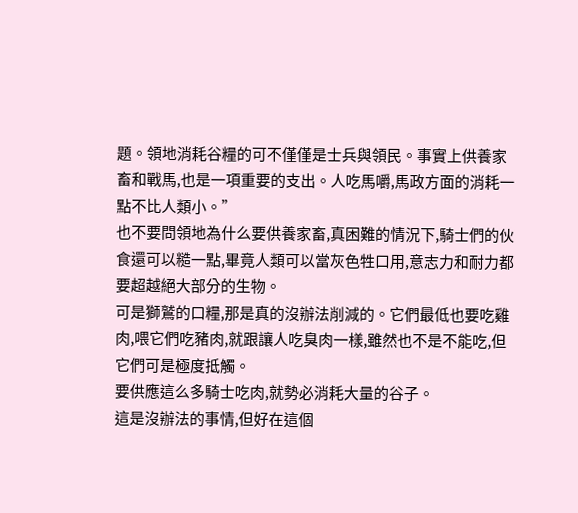題。領地消耗谷糧的可不僅僅是士兵與領民。事實上供養家畜和戰馬,也是一項重要的支出。人吃馬嚼,馬政方面的消耗一點不比人類小。”
也不要問領地為什么要供養家畜,真困難的情況下,騎士們的伙食還可以糙一點,畢竟人類可以當灰色牲口用,意志力和耐力都要超越絕大部分的生物。
可是獅鷲的口糧,那是真的沒辦法削減的。它們最低也要吃雞肉,喂它們吃豬肉,就跟讓人吃臭肉一樣,雖然也不是不能吃,但它們可是極度抵觸。
要供應這么多騎士吃肉,就勢必消耗大量的谷子。
這是沒辦法的事情,但好在這個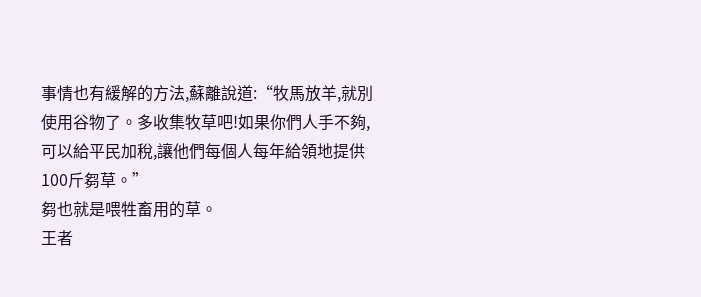事情也有緩解的方法,蘇離說道:“牧馬放羊,就別使用谷物了。多收集牧草吧!如果你們人手不夠,可以給平民加稅,讓他們每個人每年給領地提供100斤芻草。”
芻也就是喂牲畜用的草。
王者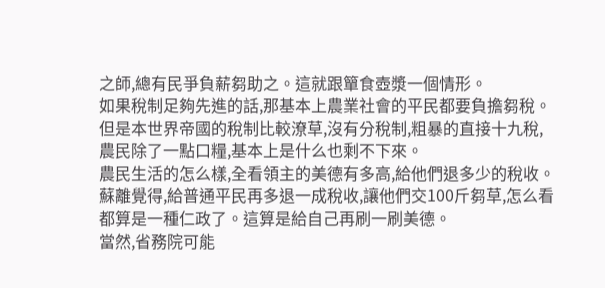之師,總有民爭負薪芻助之。這就跟簞食壺漿一個情形。
如果稅制足夠先進的話,那基本上農業社會的平民都要負擔芻稅。
但是本世界帝國的稅制比較潦草,沒有分稅制,粗暴的直接十九稅,農民除了一點口糧,基本上是什么也剩不下來。
農民生活的怎么樣,全看領主的美德有多高,給他們退多少的稅收。
蘇離覺得,給普通平民再多退一成稅收,讓他們交100斤芻草,怎么看都算是一種仁政了。這算是給自己再刷一刷美德。
當然,省務院可能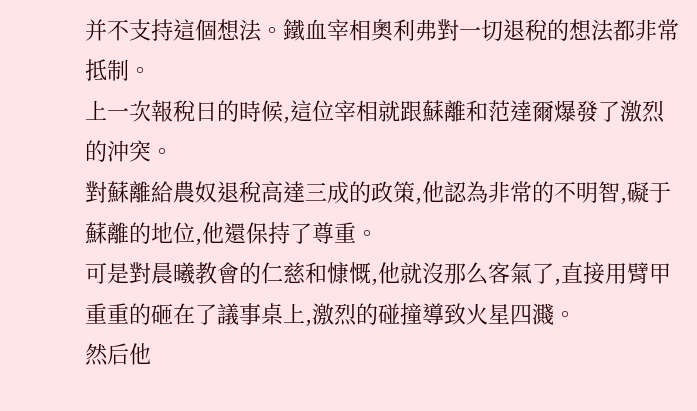并不支持這個想法。鐵血宰相奧利弗對一切退稅的想法都非常抵制。
上一次報稅日的時候,這位宰相就跟蘇離和范達爾爆發了激烈的沖突。
對蘇離給農奴退稅高達三成的政策,他認為非常的不明智,礙于蘇離的地位,他還保持了尊重。
可是對晨曦教會的仁慈和慷慨,他就沒那么客氣了,直接用臂甲重重的砸在了議事桌上,激烈的碰撞導致火星四濺。
然后他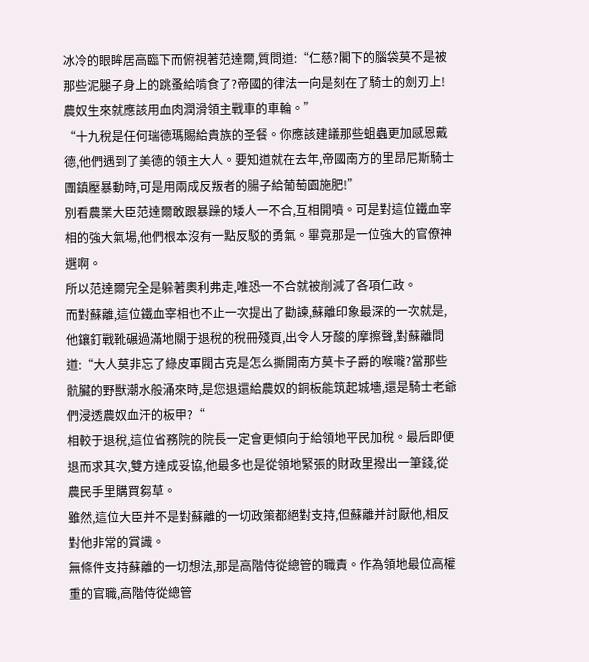冰冷的眼眸居高臨下而俯視著范達爾,質問道:“仁慈?閣下的腦袋莫不是被那些泥腿子身上的跳蚤給啃食了?帝國的律法一向是刻在了騎士的劍刃上!農奴生來就應該用血肉潤滑領主戰車的車輪。”
“十九稅是任何瑞德瑪賜給貴族的圣餐。你應該建議那些蛆蟲更加感恩戴德,他們遇到了美德的領主大人。要知道就在去年,帝國南方的里昂尼斯騎士團鎮壓暴動時,可是用兩成反叛者的腸子給葡萄園施肥!”
別看農業大臣范達爾敢跟暴躁的矮人一不合,互相開噴。可是對這位鐵血宰相的強大氣場,他們根本沒有一點反駁的勇氣。畢竟那是一位強大的官僚神選啊。
所以范達爾完全是躲著奧利弗走,唯恐一不合就被削減了各項仁政。
而對蘇離,這位鐵血宰相也不止一次提出了勸諫,蘇離印象最深的一次就是,他鑲釘戰靴碾過滿地關于退稅的稅冊殘頁,出令人牙酸的摩擦聲,對蘇離問道:“大人莫非忘了綠皮軍閥古克是怎么撕開南方莫卡子爵的喉嚨?當那些骯臟的野獸潮水般涌來時,是您退還給農奴的銅板能筑起城墻,還是騎士老爺們浸透農奴血汗的板甲?“
相較于退稅,這位省務院的院長一定會更傾向于給領地平民加稅。最后即便退而求其次,雙方達成妥協,他最多也是從領地緊張的財政里撥出一筆錢,從農民手里購買芻草。
雖然,這位大臣并不是對蘇離的一切政策都絕對支持,但蘇離并討厭他,相反對他非常的賞識。
無條件支持蘇離的一切想法,那是高階侍從總管的職責。作為領地最位高權重的官職,高階侍從總管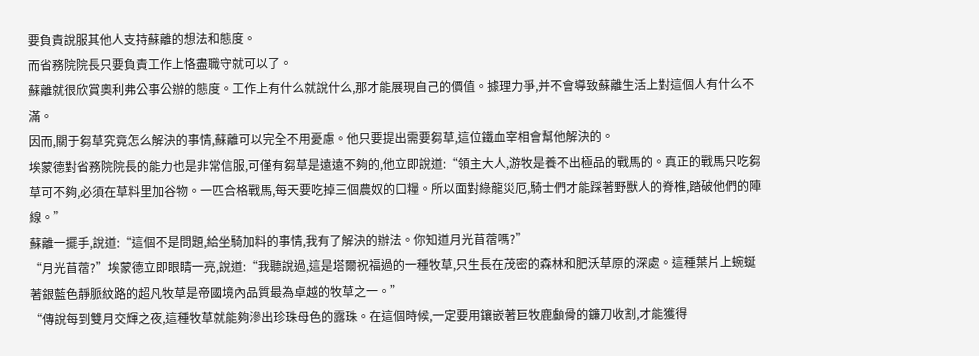要負責說服其他人支持蘇離的想法和態度。
而省務院院長只要負責工作上恪盡職守就可以了。
蘇離就很欣賞奧利弗公事公辦的態度。工作上有什么就說什么,那才能展現自己的價值。據理力爭,并不會導致蘇離生活上對這個人有什么不滿。
因而,關于芻草究竟怎么解決的事情,蘇離可以完全不用憂慮。他只要提出需要芻草,這位鐵血宰相會幫他解決的。
埃蒙德對省務院院長的能力也是非常信服,可僅有芻草是遠遠不夠的,他立即說道:“領主大人,游牧是養不出極品的戰馬的。真正的戰馬只吃芻草可不夠,必須在草料里加谷物。一匹合格戰馬,每天要吃掉三個農奴的口糧。所以面對綠龍災厄,騎士們才能踩著野獸人的脊椎,踏破他們的陣線。”
蘇離一擺手,說道:“這個不是問題,給坐騎加料的事情,我有了解決的辦法。你知道月光苜蓿嗎?”
“月光苜蓿?”埃蒙德立即眼睛一亮,說道:“我聽說過,這是塔爾祝福過的一種牧草,只生長在茂密的森林和肥沃草原的深處。這種葉片上蜿蜒著銀藍色靜脈紋路的超凡牧草是帝國境內品質最為卓越的牧草之一。”
“傳說每到雙月交輝之夜,這種牧草就能夠滲出珍珠母色的露珠。在這個時候,一定要用鑲嵌著巨牧鹿顱骨的鐮刀收割,才能獲得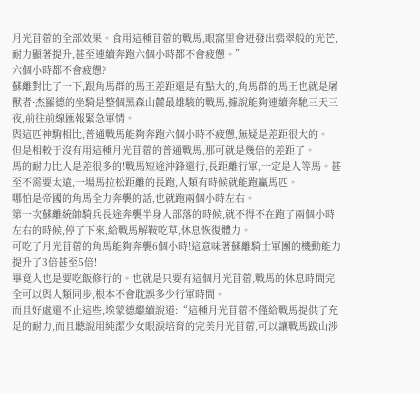月光苜蓿的全部效果。食用這種苜蓿的戰馬,眼窩里會迸發出翡翠般的光芒,耐力顯著提升,甚至連續奔跑六個小時都不會疲憊。”
六個小時都不會疲憊?
蘇離對比了一下,跟角馬群的馬王差距還是有點大的,角馬群的馬王也就是屠獸者·杰羅德的坐騎是整個黑森山麓最雄駿的戰馬,據說能夠連續奔馳三天三夜,前往前線匯報緊急軍情。
與這匹神駒相比,普通戰馬能夠奔跑六個小時不疲憊,無疑是差距很大的。
但是相較于沒有用這種月光苜蓿的普通戰馬,那可就是幾倍的差距了。
馬的耐力比人是差很多的!戰馬短途沖鋒還行,長距離行軍,一定是人等馬。甚至不需要太遠,一場馬拉松距離的長跑,人類有時候就能跑贏馬匹。
哪怕是帝國的角馬全力奔襲的話,也就跑兩個小時左右。
第一次蘇離統帥騎兵長途奔襲半身人部落的時候,就不得不在跑了兩個小時左右的時候,停了下來,給戰馬解鞍吃草,休息恢復體力。
可吃了月光苜蓿的角馬能夠奔襲6個小時!這意味著蘇離騎士軍團的機動能力提升了3倍甚至5倍!
畢竟人也是要吃飯修行的。也就是只要有這個月光苜蓿,戰馬的休息時間完全可以與人類同步,根本不會耽誤多少行軍時間。
而且好處還不止這些,埃蒙德繼續說道:“這種月光苜蓿不僅給戰馬提供了充足的耐力,而且聽說用純潔少女眼淚培育的完美月光苜蓿,可以讓戰馬跋山涉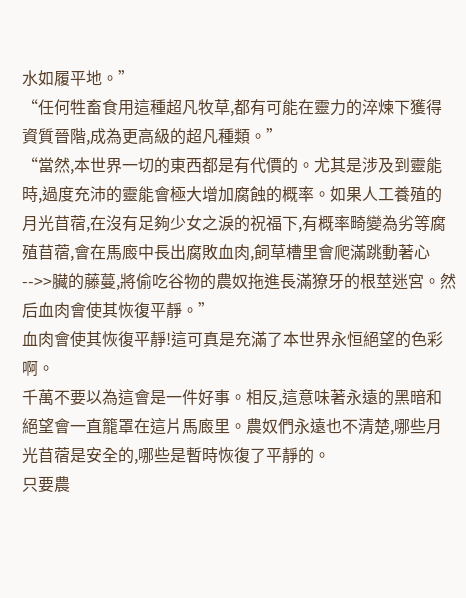水如履平地。”
“任何牲畜食用這種超凡牧草,都有可能在靈力的淬煉下獲得資質晉階,成為更高級的超凡種類。”
“當然,本世界一切的東西都是有代價的。尤其是涉及到靈能時,過度充沛的靈能會極大增加腐蝕的概率。如果人工養殖的月光苜蓿,在沒有足夠少女之淚的祝福下,有概率畸變為劣等腐殖苜蓿,會在馬廄中長出腐敗血肉,飼草槽里會爬滿跳動著心-->>臟的藤蔓,將偷吃谷物的農奴拖進長滿獠牙的根莖迷宮。然后血肉會使其恢復平靜。”
血肉會使其恢復平靜!這可真是充滿了本世界永恒絕望的色彩啊。
千萬不要以為這會是一件好事。相反,這意味著永遠的黑暗和絕望會一直籠罩在這片馬廄里。農奴們永遠也不清楚,哪些月光苜蓿是安全的,哪些是暫時恢復了平靜的。
只要農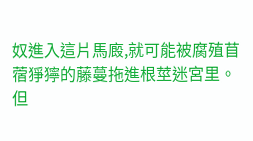奴進入這片馬廄,就可能被腐殖苜蓿猙獰的藤蔓拖進根莖迷宮里。
但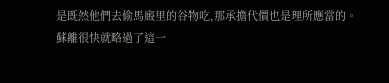是既然他們去偷馬廄里的谷物吃,那承擔代價也是理所應當的。
蘇離很快就略過了這一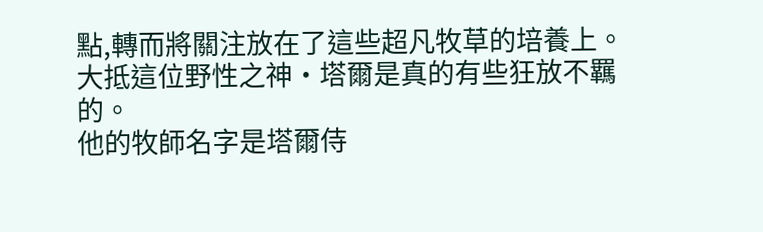點,轉而將關注放在了這些超凡牧草的培養上。
大抵這位野性之神·塔爾是真的有些狂放不羈的。
他的牧師名字是塔爾侍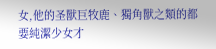女,他的圣獸巨牧鹿、獨角獸之類的都要純潔少女才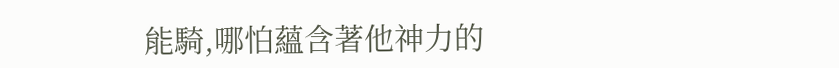能騎,哪怕蘊含著他神力的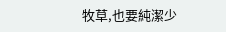牧草,也要純潔少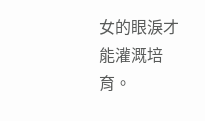女的眼淚才能灌溉培育。